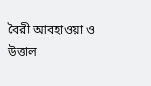বৈরী আবহাওয়া ও উত্তাল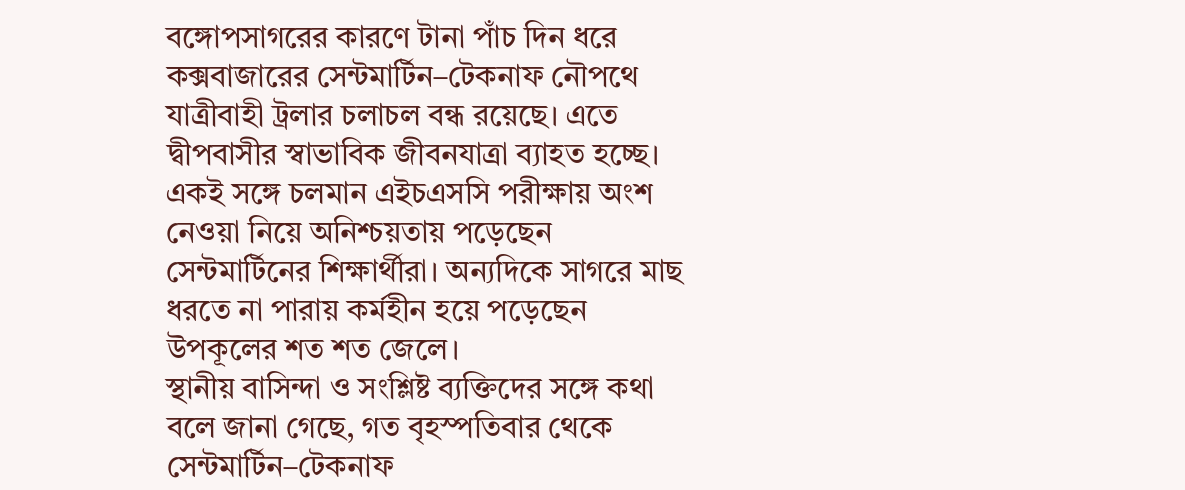বঙ্গোপসাগরের কারণে টানা পাঁচ দিন ধরে কক্সবাজারের সেন্টমার্টিন–টেকনাফ নৌপথে যাত্রীবাহী ট্রলার চলাচল বন্ধ রয়েছে। এতে দ্বীপবাসীর স্বাভাবিক জীবনযাত্রা ব্যাহত হচ্ছে। একই সঙ্গে চলমান এইচএসসি পরীক্ষায় অংশ নেওয়া নিয়ে অনিশ্চয়তায় পড়েছেন সেন্টমার্টিনের শিক্ষার্থীরা। অন্যদিকে সাগরে মাছ ধরতে না পারায় কর্মহীন হয়ে পড়েছেন উপকূলের শত শত জেলে।
স্থানীয় বাসিন্দা ও সংশ্লিষ্ট ব্যক্তিদের সঙ্গে কথা বলে জানা গেছে, গত বৃহস্পতিবার থেকে সেন্টমার্টিন–টেকনাফ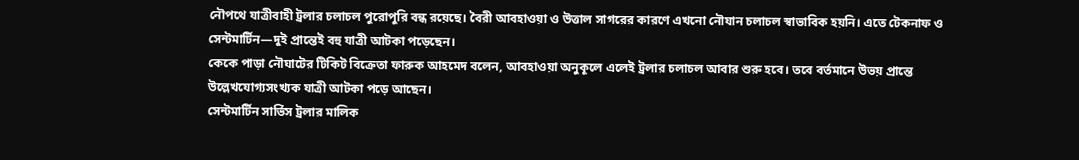নৌপথে যাত্রীবাহী ট্রলার চলাচল পুরোপুরি বন্ধ রয়েছে। বৈরী আবহাওয়া ও উত্তাল সাগরের কারণে এখনো নৌযান চলাচল স্বাভাবিক হয়নি। এতে টেকনাফ ও সেন্টমার্টিন—দুই প্রান্তেই বহু যাত্রী আটকা পড়েছেন।
কেকে পাড়া নৌঘাটের টিকিট বিক্রেতা ফারুক আহমেদ বলেন, আবহাওয়া অনুকূলে এলেই ট্রলার চলাচল আবার শুরু হবে। তবে বর্তমানে উভয় প্রান্তে উল্লেখযোগ্যসংখ্যক যাত্রী আটকা পড়ে আছেন।
সেন্টমার্টিন সার্ভিস ট্রলার মালিক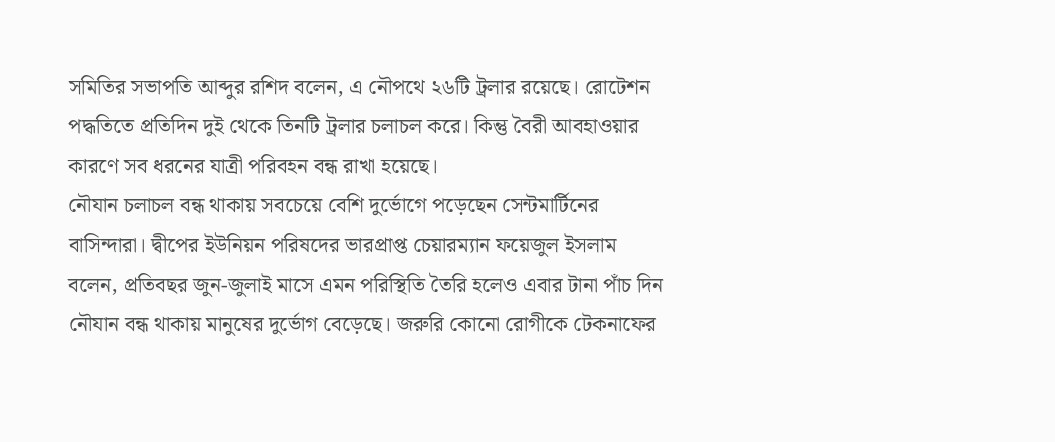সমিতির সভাপতি আব্দুর রশিদ বলেন, এ নৌপথে ২৬টি ট্রলার রয়েছে। রোটেশন পদ্ধতিতে প্রতিদিন দুই থেকে তিনটি ট্রলার চলাচল করে। কিন্তু বৈরী আবহাওয়ার কারণে সব ধরনের যাত্রী পরিবহন বন্ধ রাখা হয়েছে।
নৌযান চলাচল বন্ধ থাকায় সবচেয়ে বেশি দুর্ভোগে পড়েছেন সেন্টমার্টিনের বাসিন্দারা। দ্বীপের ইউনিয়ন পরিষদের ভারপ্রাপ্ত চেয়ারম্যান ফয়েজুল ইসলাম বলেন, প্রতিবছর জুন-জুলাই মাসে এমন পরিস্থিতি তৈরি হলেও এবার টানা পাঁচ দিন নৌযান বন্ধ থাকায় মানুষের দুর্ভোগ বেড়েছে। জরুরি কোনো রোগীকে টেকনাফের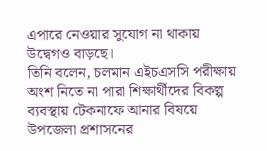এপারে নেওয়ার সুযোগ না থাকায় উদ্বেগও বাড়ছে।
তিনি বলেন, চলমান এইচএসসি পরীক্ষায় অংশ নিতে না পারা শিক্ষার্থীদের বিকল্প ব্যবস্থায় টেকনাফে আনার বিষয়ে উপজেলা প্রশাসনের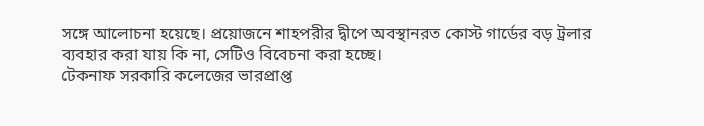সঙ্গে আলোচনা হয়েছে। প্রয়োজনে শাহপরীর দ্বীপে অবস্থানরত কোস্ট গার্ডের বড় ট্রলার ব্যবহার করা যায় কি না, সেটিও বিবেচনা করা হচ্ছে।
টেকনাফ সরকারি কলেজের ভারপ্রাপ্ত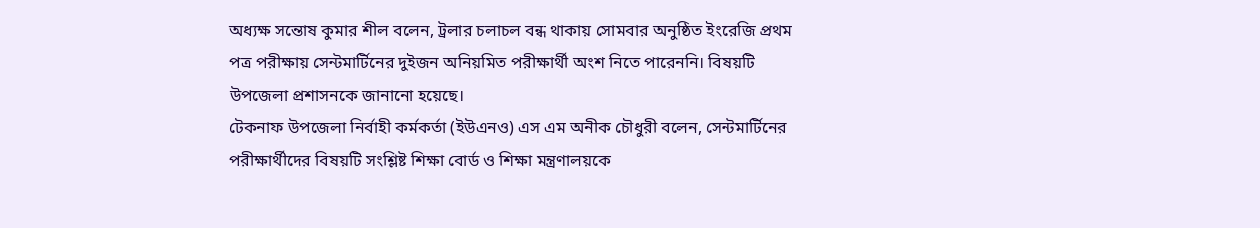অধ্যক্ষ সন্তোষ কুমার শীল বলেন, ট্রলার চলাচল বন্ধ থাকায় সোমবার অনুষ্ঠিত ইংরেজি প্রথম পত্র পরীক্ষায় সেন্টমার্টিনের দুইজন অনিয়মিত পরীক্ষার্থী অংশ নিতে পারেননি। বিষয়টি উপজেলা প্রশাসনকে জানানো হয়েছে।
টেকনাফ উপজেলা নির্বাহী কর্মকর্তা (ইউএনও) এস এম অনীক চৌধুরী বলেন, সেন্টমার্টিনের পরীক্ষার্থীদের বিষয়টি সংশ্লিষ্ট শিক্ষা বোর্ড ও শিক্ষা মন্ত্রণালয়কে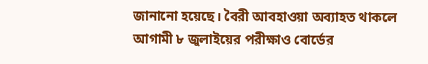জানানো হয়েছে। বৈরী আবহাওয়া অব্যাহত থাকলে আগামী ৮ জুলাইয়ের পরীক্ষাও বোর্ডের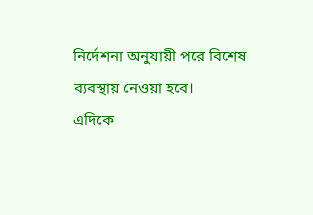নির্দেশনা অনুযায়ী পরে বিশেষ ব্যবস্থায় নেওয়া হবে।
এদিকে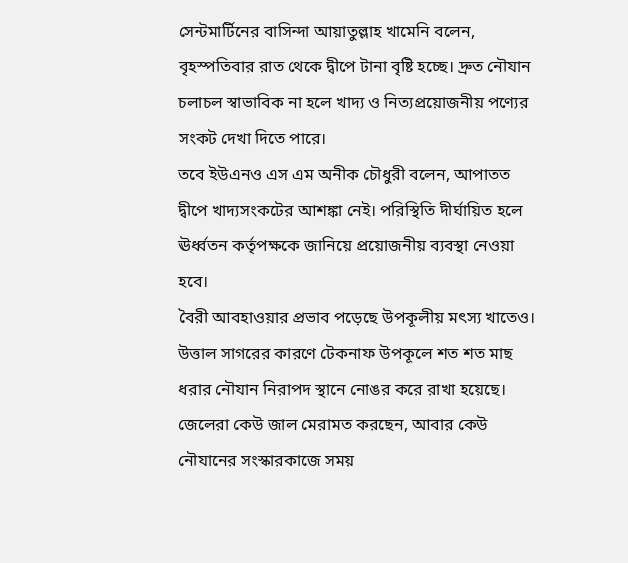সেন্টমার্টিনের বাসিন্দা আয়াতুল্লাহ খামেনি বলেন, বৃহস্পতিবার রাত থেকে দ্বীপে টানা বৃষ্টি হচ্ছে। দ্রুত নৌযান চলাচল স্বাভাবিক না হলে খাদ্য ও নিত্যপ্রয়োজনীয় পণ্যের সংকট দেখা দিতে পারে।
তবে ইউএনও এস এম অনীক চৌধুরী বলেন, আপাতত দ্বীপে খাদ্যসংকটের আশঙ্কা নেই। পরিস্থিতি দীর্ঘায়িত হলে ঊর্ধ্বতন কর্তৃপক্ষকে জানিয়ে প্রয়োজনীয় ব্যবস্থা নেওয়া হবে।
বৈরী আবহাওয়ার প্রভাব পড়েছে উপকূলীয় মৎস্য খাতেও। উত্তাল সাগরের কারণে টেকনাফ উপকূলে শত শত মাছ ধরার নৌযান নিরাপদ স্থানে নোঙর করে রাখা হয়েছে। জেলেরা কেউ জাল মেরামত করছেন, আবার কেউ নৌযানের সংস্কারকাজে সময়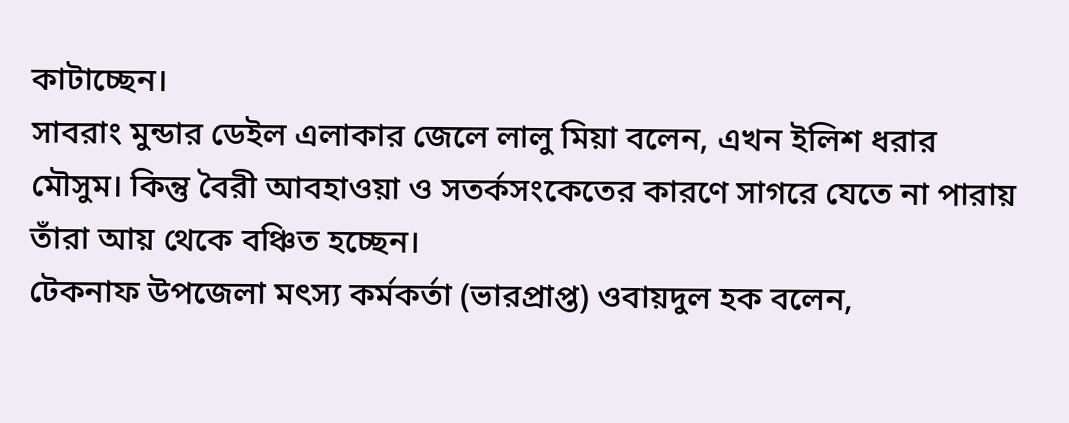কাটাচ্ছেন।
সাবরাং মুন্ডার ডেইল এলাকার জেলে লালু মিয়া বলেন, এখন ইলিশ ধরার মৌসুম। কিন্তু বৈরী আবহাওয়া ও সতর্কসংকেতের কারণে সাগরে যেতে না পারায় তাঁরা আয় থেকে বঞ্চিত হচ্ছেন।
টেকনাফ উপজেলা মৎস্য কর্মকর্তা (ভারপ্রাপ্ত) ওবায়দুল হক বলেন,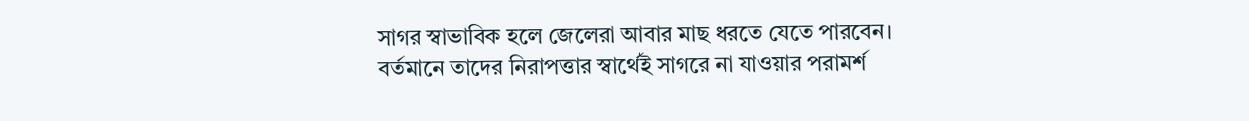সাগর স্বাভাবিক হলে জেলেরা আবার মাছ ধরতে যেতে পারবেন। বর্তমানে তাদের নিরাপত্তার স্বার্থেই সাগরে না যাওয়ার পরামর্শ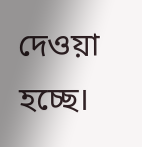দেওয়া হচ্ছে।